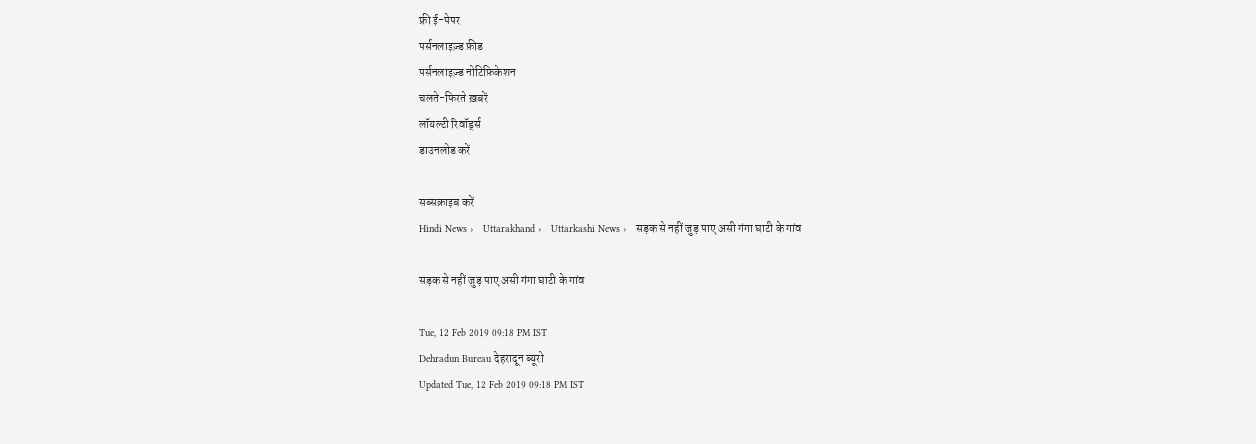फ्री ई-पेपर
पर्सनलाइज़्ड फ़ीड
पर्सनलाइज़्ड नोटिफ़िकेशन
चलते-फिरते ख़बरें
लॉयल्टी रिवॉर्ड्स
डाउनलोड करें

सब्सक्राइब करें
Hindi News ›   Uttarakhand ›   Uttarkashi News ›   सड़क से नहीं जुड़ पाए असी गंगा घाटी के गांव

सड़क से नहीं जुड़ पाए असी गंगा घाटी के गांव

Tue, 12 Feb 2019 09:18 PM IST
Dehradun Bureau देहरादून ब्यूरो
Updated Tue, 12 Feb 2019 09:18 PM IST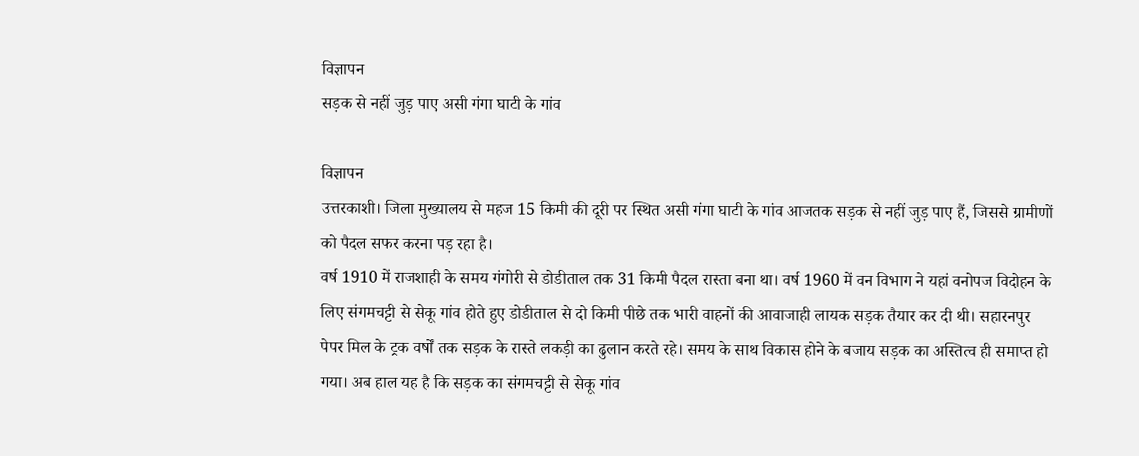विज्ञापन
सड़क से नहीं जुड़ पाए असी गंगा घाटी के गांव

विज्ञापन
उत्तरकाशी। जिला मुख्यालय से महज 15 किमी की दूरी पर स्थित असी गंगा घाटी के गांव आजतक सड़क से नहीं जुड़ पाए हैं, जिससे ग्रामीणों को पैदल सफर करना पड़ रहा है।
वर्ष 1910 में राजशाही के समय गंगोरी से डोडीताल तक 31 किमी पैदल रास्ता बना था। वर्ष 1960 में वन विभाग ने यहां वनोपज विदोहन के लिए संगमचट्टी से सेकू गांव होते हुए डोडीताल से दो किमी पीछे तक भारी वाहनों की आवाजाही लायक सड़क तैयार कर दी थी। सहारनपुर पेपर मिल के ट्रक वर्षों तक सड़क के रास्ते लकड़ी का ढुलान करते रहे। समय के साथ विकास होने के बजाय सड़क का अस्तित्व ही समाप्त हो गया। अब हाल यह है कि सड़क का संगमचट्टी से सेकू गांव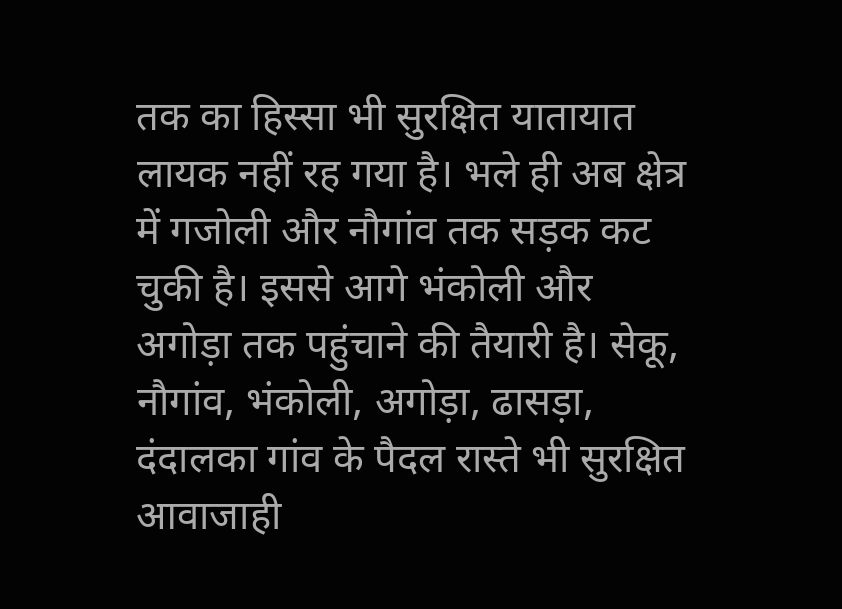तक का हिस्सा भी सुरक्षित यातायात लायक नहीं रह गया है। भले ही अब क्षेत्र में गजोली और नौगांव तक सड़क कट चुकी है। इससे आगे भंकोली और अगोड़ा तक पहुंचाने की तैयारी है। सेकू, नौगांव, भंकोली, अगोड़ा, ढासड़ा, दंदालका गांव के पैदल रास्ते भी सुरक्षित आवाजाही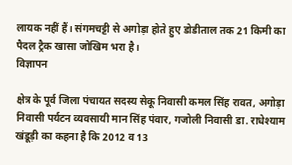लायक नहीं हैं। संगमचट्टी से अगोड़ा होते हुए डोडीताल तक 21 किमी का पैदल ट्रैक खासा जोखिम भरा है।
विज्ञापन

क्षेत्र के पूर्व जिला पंचायत सदस्य सेकू निवासी कमल सिंह रावत, अगोड़ा निवासी पर्यटन व्यवसायी मान सिंह पंवार, गजोली निवासी डा. राधेश्याम खंडूड़ी का कहना है कि 2012 व 13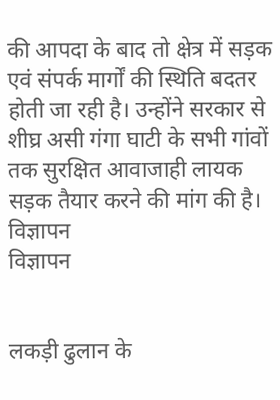की आपदा के बाद तो क्षेत्र में सड़क एवं संपर्क मार्गों की स्थिति बदतर होती जा रही है। उन्होंने सरकार से शीघ्र असी गंगा घाटी के सभी गांवों तक सुरक्षित आवाजाही लायक सड़क तैयार करने की मांग की है।
विज्ञापन
विज्ञापन


लकड़ी ढुलान के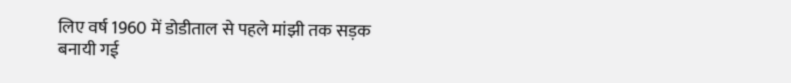लिए वर्ष 1960 में डोडीताल से पहले मांझी तक सड़क बनायी गई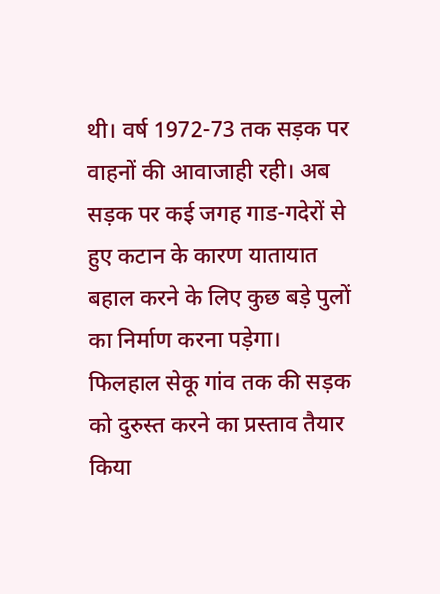थी। वर्ष 1972-73 तक सड़क पर वाहनों की आवाजाही रही। अब सड़क पर कई जगह गाड-गदेरों से हुए कटान के कारण यातायात बहाल करने के लिए कुछ बड़े पुलों का निर्माण करना पड़ेगा। फिलहाल सेकू गांव तक की सड़क को दुरुस्त करने का प्रस्ताव तैयार किया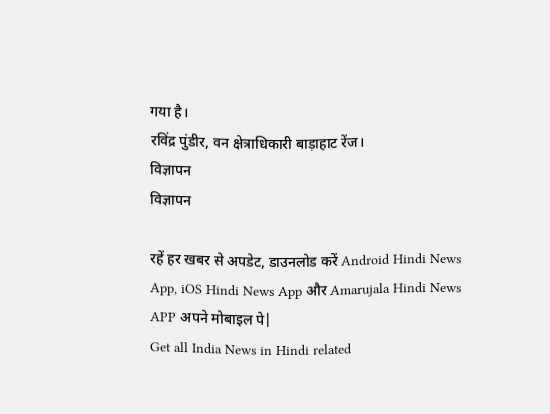गया है।
रविंद्र पुंडीर, वन क्षेत्राधिकारी बाड़ाहाट रेंज।
विज्ञापन
विज्ञापन

रहें हर खबर से अपडेट, डाउनलोड करें Android Hindi News App, iOS Hindi News App और Amarujala Hindi News APP अपने मोबाइल पे|
Get all India News in Hindi related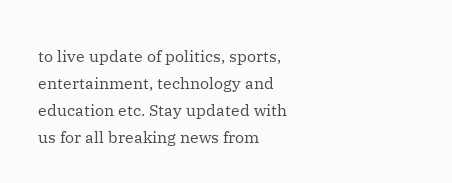to live update of politics, sports, entertainment, technology and education etc. Stay updated with us for all breaking news from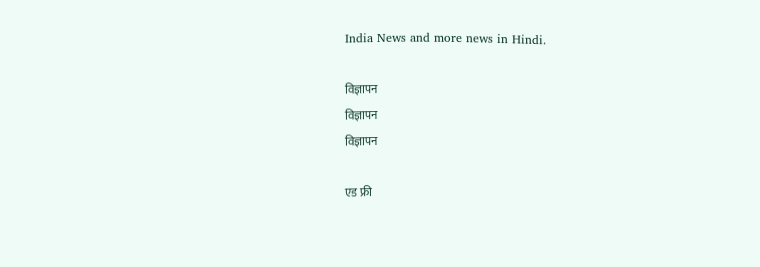India News and more news in Hindi.

विज्ञापन
विज्ञापन
विज्ञापन

एड फ्री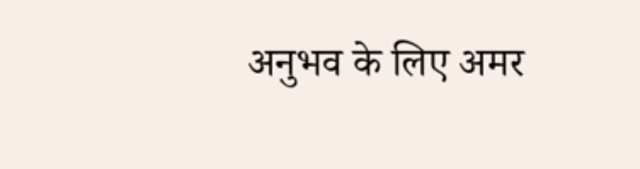अनुभव के लिए अमर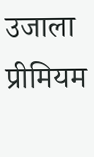उजाला प्रीमियम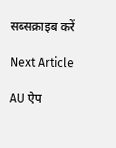सब्सक्राइब करें

Next Article

AU ऐप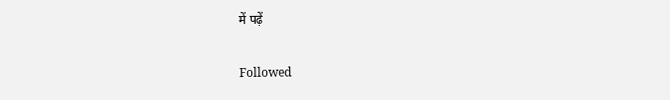में पढ़ें

Followed